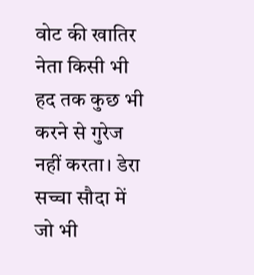वोट की खातिर नेता किसी भी हद तक कुछ भी करने से गुरेज नहीं करता। डेरा सच्चा सौदा में जो भी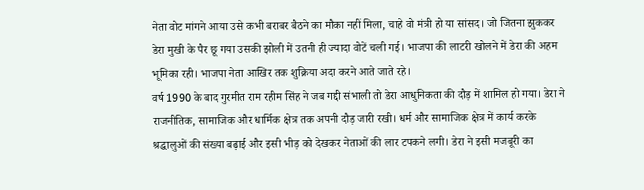नेता वोट मांगने आया उसे कभी बराबर बैठने का मौका नहीं मिला, चाहे वो मंत्री हो या सांसद। जो जितना झुककर डेरा मुखी के पैर छू गया उसकी झोली में उतनी ही ज्यादा वोटें चली गई। भाजपा की लाटरी खोलने में डेरा की अहम भूमिका रही। भाजपा नेता आखिर तक शुक्रिया अदा करने आते जाते रहे।
वर्ष 1990 के बाद गुरमीत राम रहीम सिंह ने जब गद्दी संभाली तो डेरा आधुनिकता की दौड़ में शामिल हो गया। डेरा ने राजनीतिक, सामाजिक और धार्मिक क्षेत्र तक अपनी दौड़ जारी रखी। धर्म और सामाजिक क्षेत्र में कार्य करके श्रद्धालुओं की संख्या बढ़ाई और इसी भीड़ को देखकर नेताओं की लार टपकने लगी। डेरा ने इसी मजबूरी का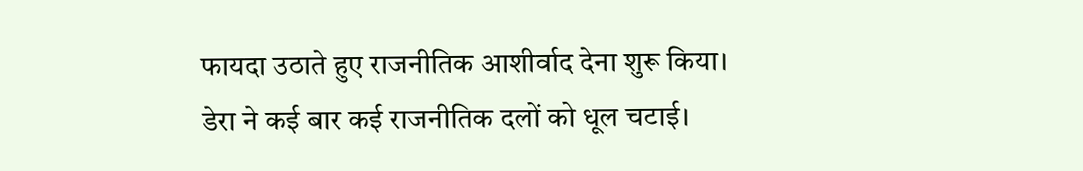फायदा उठाते हुए राजनीतिक आशीर्वाद देना शुरू किया।
डेरा ने कई बार कई राजनीतिक दलों को धूल चटाई।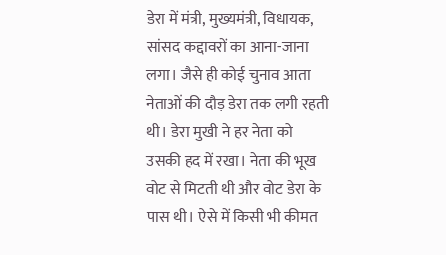डेरा में मंत्री, मुख्यमंत्री, विधायक, सांसद कद्दावरों का आना-जाना लगा। जैसे ही कोई चुनाव आता नेताओं की दौड़ डेरा तक लगी रहती थी। डेरा मुखी ने हर नेता को उसकी हद में रखा। नेता की भूख वोट से मिटती थी और वोट डेरा के पास थी। ऐसे में किसी भी कीमत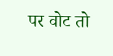पर वोट तो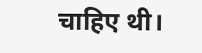चाहिए थी।